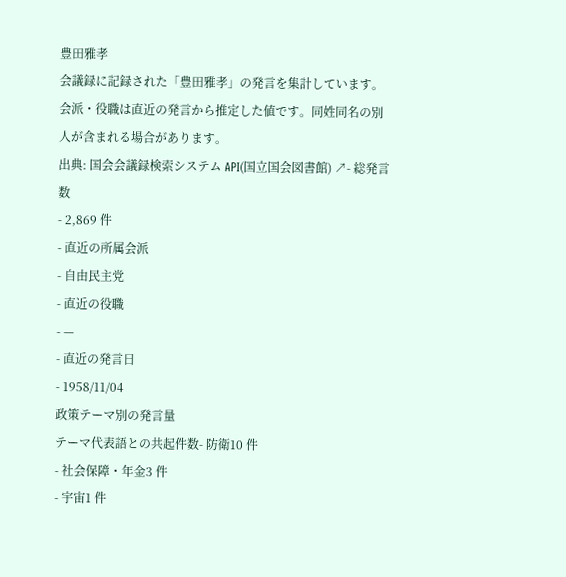豊田雅孝
会議録に記録された「豊田雅孝」の発言を集計しています。会派・役職は直近の発言から推定した値です。同姓同名の別人が含まれる場合があります。
出典: 国会会議録検索システム API(国立国会図書館) ↗- 総発言数
- 2,869 件
- 直近の所属会派
- 自由民主党
- 直近の役職
- —
- 直近の発言日
- 1958/11/04
政策テーマ別の発言量
テーマ代表語との共起件数- 防衛10 件
- 社会保障・年金3 件
- 宇宙1 件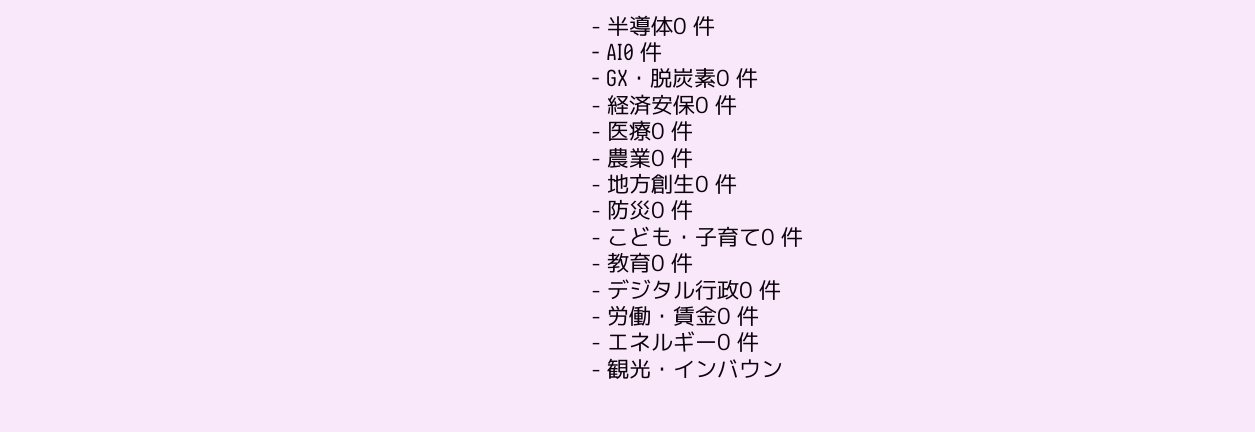- 半導体0 件
- AI0 件
- GX・脱炭素0 件
- 経済安保0 件
- 医療0 件
- 農業0 件
- 地方創生0 件
- 防災0 件
- こども・子育て0 件
- 教育0 件
- デジタル行政0 件
- 労働・賃金0 件
- エネルギー0 件
- 観光・インバウン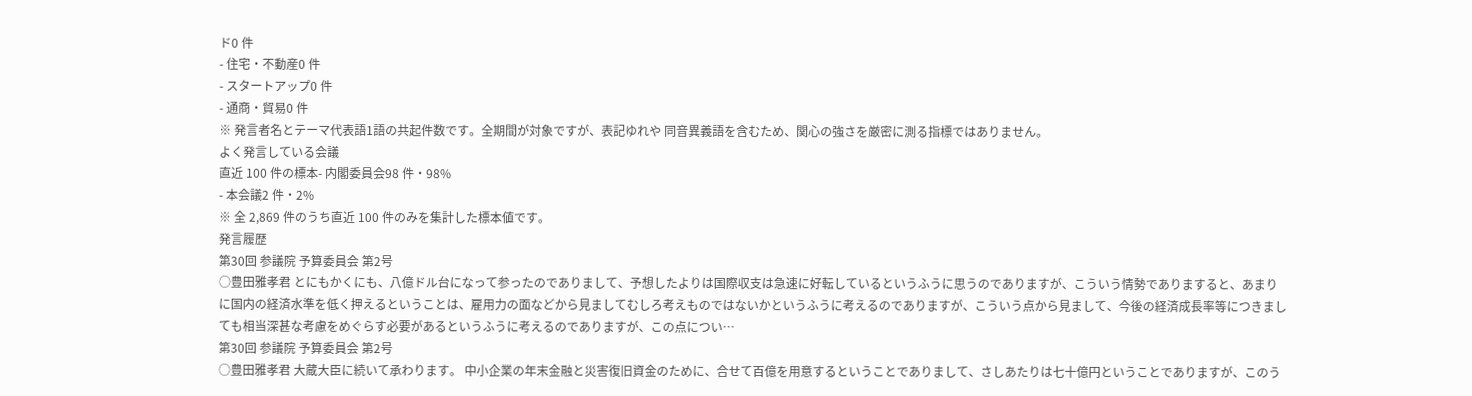ド0 件
- 住宅・不動産0 件
- スタートアップ0 件
- 通商・貿易0 件
※ 発言者名とテーマ代表語1語の共起件数です。全期間が対象ですが、表記ゆれや 同音異義語を含むため、関心の強さを厳密に測る指標ではありません。
よく発言している会議
直近 100 件の標本- 内閣委員会98 件・98%
- 本会議2 件・2%
※ 全 2,869 件のうち直近 100 件のみを集計した標本値です。
発言履歴
第30回 参議院 予算委員会 第2号
○豊田雅孝君 とにもかくにも、八億ドル台になって参ったのでありまして、予想したよりは国際収支は急速に好転しているというふうに思うのでありますが、こういう情勢でありますると、あまりに国内の経済水準を低く押えるということは、雇用力の面などから見ましてむしろ考えものではないかというふうに考えるのでありますが、こういう点から見まして、今後の経済成長率等につきましても相当深甚な考慮をめぐらす必要があるというふうに考えるのでありますが、この点につい…
第30回 参議院 予算委員会 第2号
○豊田雅孝君 大蔵大臣に続いて承わります。 中小企業の年末金融と災害復旧資金のために、合せて百億を用意するということでありまして、さしあたりは七十億円ということでありますが、このう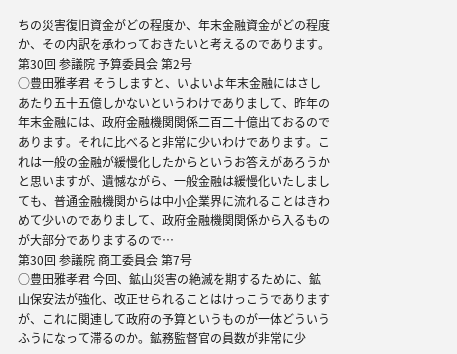ちの災害復旧資金がどの程度か、年末金融資金がどの程度か、その内訳を承わっておきたいと考えるのであります。
第30回 参議院 予算委員会 第2号
○豊田雅孝君 そうしますと、いよいよ年末金融にはさしあたり五十五億しかないというわけでありまして、昨年の年末金融には、政府金融機関関係二百二十億出ておるのであります。それに比べると非常に少いわけであります。これは一般の金融が緩慢化したからというお答えがあろうかと思いますが、遺憾ながら、一般金融は緩慢化いたしましても、普通金融機関からは中小企業界に流れることはきわめて少いのでありまして、政府金融機関関係から入るものが大部分でありまするので…
第30回 参議院 商工委員会 第7号
○豊田雅孝君 今回、鉱山災害の絶滅を期するために、鉱山保安法が強化、改正せられることはけっこうでありますが、これに関連して政府の予算というものが一体どういうふうになって滞るのか。鉱務監督官の員数が非常に少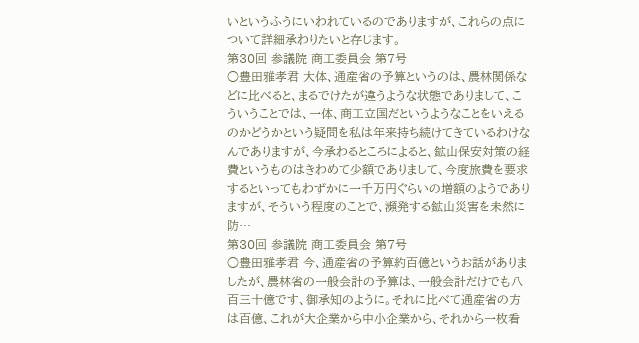いというふうにいわれているのでありますが、これらの点について詳細承わりたいと存じます。
第30回 参議院 商工委員会 第7号
○豊田雅孝君 大体、通産省の予算というのは、農林関係などに比べると、まるでけたが違うような状態でありまして、こういうことでは、一体、商工立国だというようなことをいえるのかどうかという疑問を私は年来持ち続けてきているわけなんでありますが、今承わるところによると、鉱山保安対策の経費というものはきわめて少額でありまして、今度旅費を要求するといってもわずかに一千万円ぐらいの増額のようでありますが、そういう程度のことで、瀕発する鉱山災害を未然に防…
第30回 参議院 商工委員会 第7号
○豊田雅孝君 今、通産省の予算約百億というお話がありましたが、農林省の一般会計の予算は、一般会計だけでも八百三十億です、御承知のように。それに比べて通産省の方は百億、これが大企業から中小企業から、それから一枚看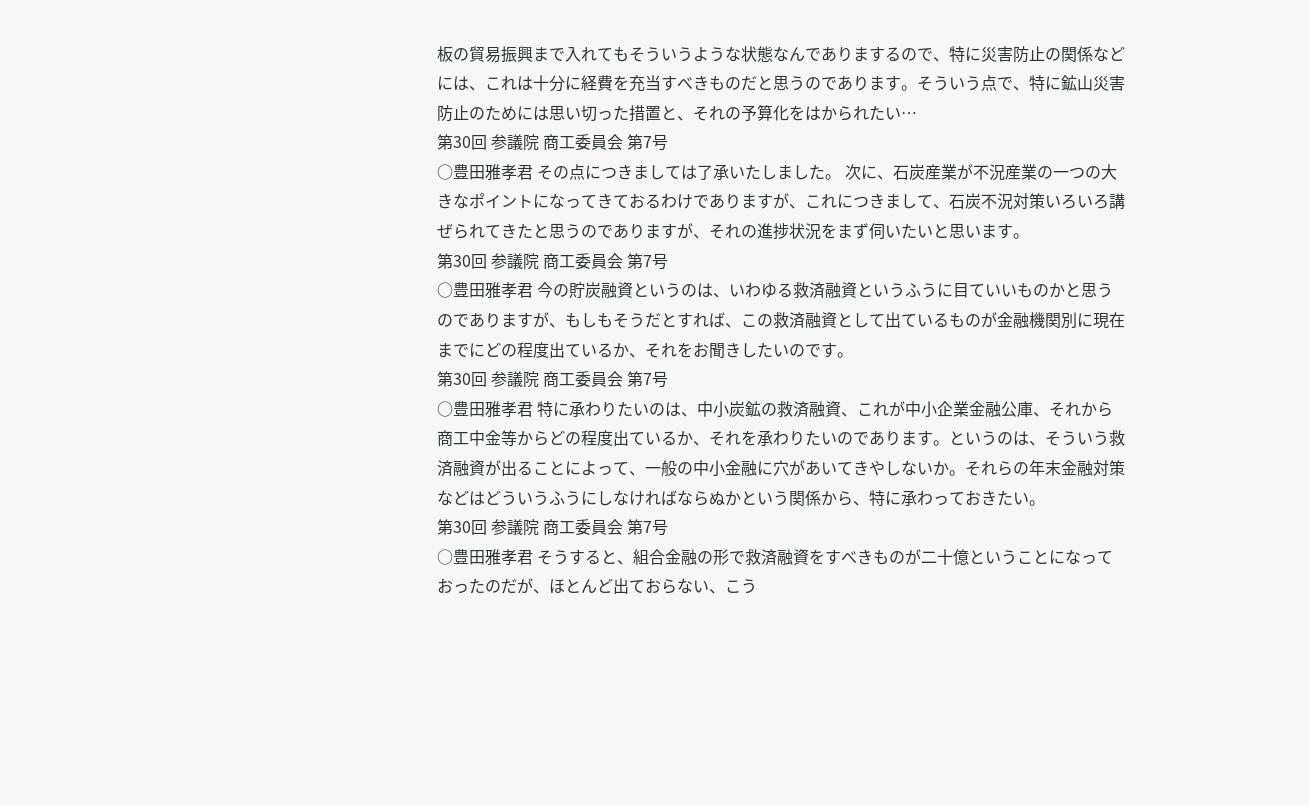板の貿易振興まで入れてもそういうような状態なんでありまするので、特に災害防止の関係などには、これは十分に経費を充当すべきものだと思うのであります。そういう点で、特に鉱山災害防止のためには思い切った措置と、それの予算化をはかられたい…
第30回 参議院 商工委員会 第7号
○豊田雅孝君 その点につきましては了承いたしました。 次に、石炭産業が不況産業の一つの大きなポイントになってきておるわけでありますが、これにつきまして、石炭不況対策いろいろ講ぜられてきたと思うのでありますが、それの進捗状況をまず伺いたいと思います。
第30回 参議院 商工委員会 第7号
○豊田雅孝君 今の貯炭融資というのは、いわゆる救済融資というふうに目ていいものかと思うのでありますが、もしもそうだとすれば、この救済融資として出ているものが金融機関別に現在までにどの程度出ているか、それをお聞きしたいのです。
第30回 参議院 商工委員会 第7号
○豊田雅孝君 特に承わりたいのは、中小炭鉱の救済融資、これが中小企業金融公庫、それから商工中金等からどの程度出ているか、それを承わりたいのであります。というのは、そういう救済融資が出ることによって、一般の中小金融に穴があいてきやしないか。それらの年末金融対策などはどういうふうにしなければならぬかという関係から、特に承わっておきたい。
第30回 参議院 商工委員会 第7号
○豊田雅孝君 そうすると、組合金融の形で救済融資をすべきものが二十億ということになっておったのだが、ほとんど出ておらない、こう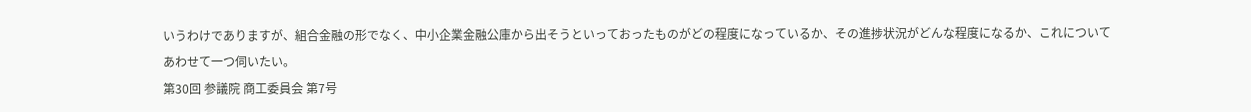いうわけでありますが、組合金融の形でなく、中小企業金融公庫から出そうといっておったものがどの程度になっているか、その進捗状況がどんな程度になるか、これについてあわせて一つ伺いたい。
第30回 参議院 商工委員会 第7号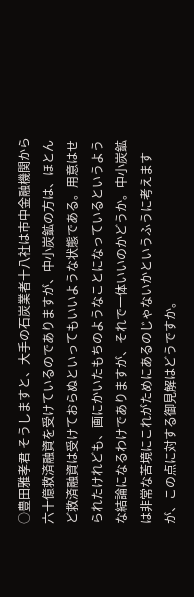○豊田雅孝君 そうしますと、大手の石炭業者十八社は市中金融機関から六十億救済融資を受けているのでありますが、中小炭鉱の方は、ほとんど救済融資は受けておらぬといってもいいような状態である。用意はせられたけれども、画にかいたもちのようなことになっているというような結論になるわけでありますが、それで一体いいのかどうか。中小炭鉱は非常な苦境にこれがためにあるのじゃないかというふうに考えますが、この点に対する御見解はどうですか。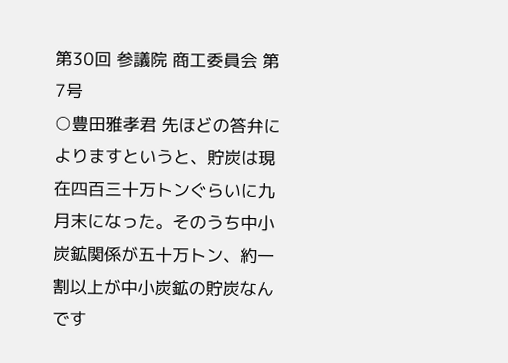第30回 参議院 商工委員会 第7号
○豊田雅孝君 先ほどの答弁によりますというと、貯炭は現在四百三十万トンぐらいに九月末になった。そのうち中小炭鉱関係が五十万トン、約一割以上が中小炭鉱の貯炭なんです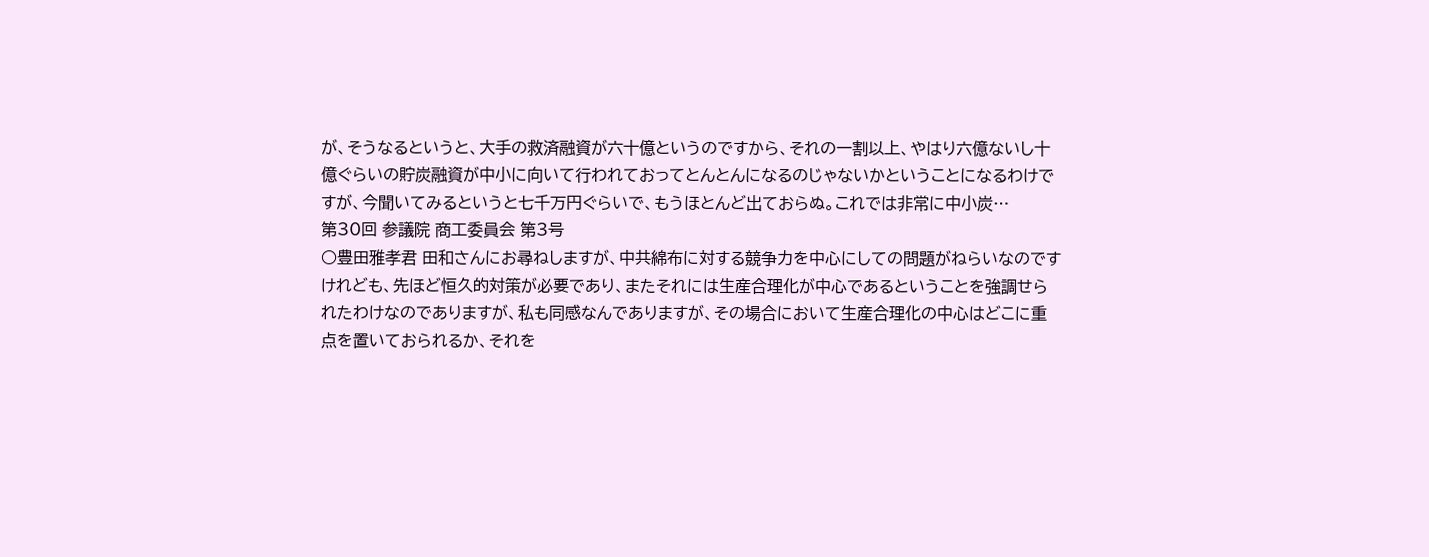が、そうなるというと、大手の救済融資が六十億というのですから、それの一割以上、やはり六億ないし十億ぐらいの貯炭融資が中小に向いて行われておってとんとんになるのじゃないかということになるわけですが、今聞いてみるというと七千万円ぐらいで、もうほとんど出ておらぬ。これでは非常に中小炭…
第30回 参議院 商工委員会 第3号
○豊田雅孝君 田和さんにお尋ねしますが、中共綿布に対する競争力を中心にしての問題がねらいなのですけれども、先ほど恒久的対策が必要であり、またそれには生産合理化が中心であるということを強調せられたわけなのでありますが、私も同感なんでありますが、その場合において生産合理化の中心はどこに重点を置いておられるか、それを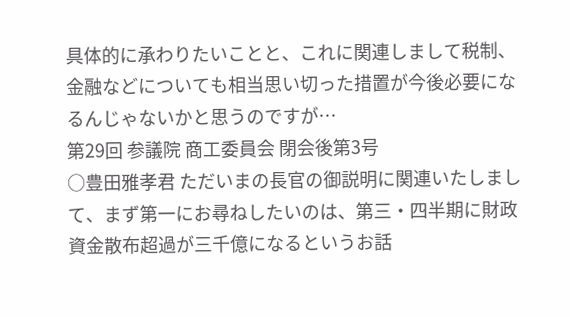具体的に承わりたいことと、これに関連しまして税制、金融などについても相当思い切った措置が今後必要になるんじゃないかと思うのですが…
第29回 参議院 商工委員会 閉会後第3号
○豊田雅孝君 ただいまの長官の御説明に関連いたしまして、まず第一にお尋ねしたいのは、第三・四半期に財政資金散布超過が三千億になるというお話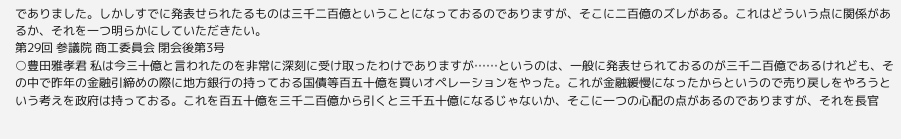でありました。しかしすでに発表せられたるものは三千二百億ということになっておるのでありますが、そこに二百億のズレがある。これはどういう点に関係があるか、それを一つ明らかにしていただきたい。
第29回 参議院 商工委員会 閉会後第3号
○豊田雅孝君 私は今三十億と言われたのを非常に深刻に受け取ったわけでありますが……というのは、一般に発表せられておるのが三千二百億であるけれども、その中で昨年の金融引締めの際に地方銀行の持っておる国債等百五十億を買いオペレーションをやった。これが金融緩慢になったからというので売り戻しをやろうという考えを政府は持っておる。これを百五十億を三千二百億から引くと三千五十億になるじゃないか、そこに一つの心配の点があるのでありますが、それを長官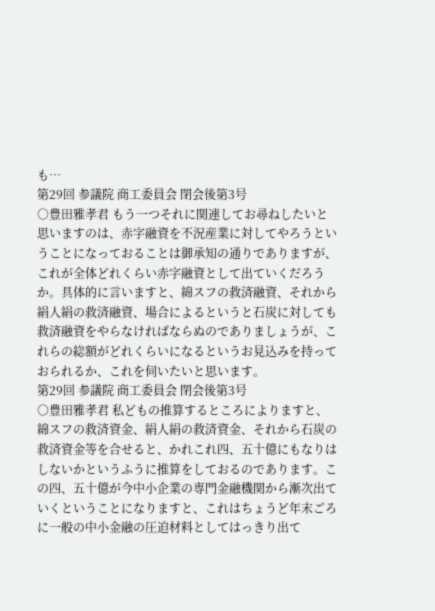も…
第29回 参議院 商工委員会 閉会後第3号
○豊田雅孝君 もう一つそれに関連してお尋ねしたいと思いますのは、赤字融資を不況産業に対してやろうということになっておることは御承知の通りでありますが、これが全体どれくらい赤字融資として出ていくだろうか。具体的に言いますと、綿スフの救済融資、それから絹人絹の救済融資、場合によるというと石炭に対しても救済融資をやらなければならぬのでありましょうが、これらの総額がどれくらいになるというお見込みを持っておられるか、これを伺いたいと思います。
第29回 参議院 商工委員会 閉会後第3号
○豊田雅孝君 私どもの推算するところによりますと、綿スフの救済資金、絹人絹の救済資金、それから石炭の救済資金等を合せると、かれこれ四、五十億にもなりはしないかというふうに推算をしておるのであります。この四、五十億が今中小企業の専門金融機関から漸次出ていくということになりますと、これはちょうど年末ごろに一般の中小金融の圧迫材料としてはっきり出て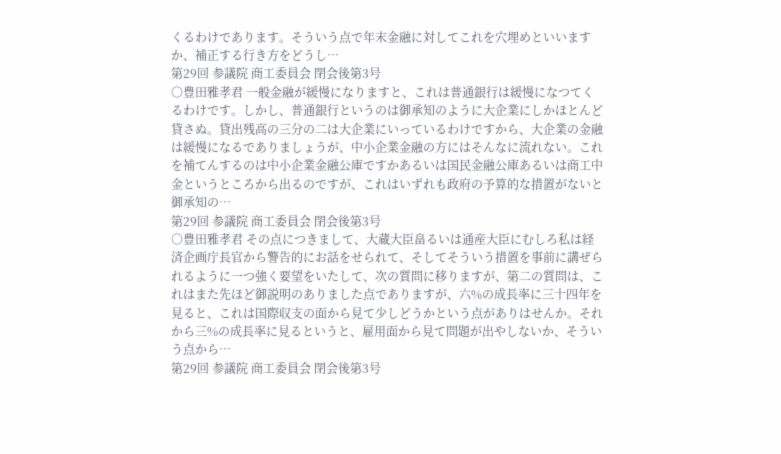くるわけであります。そういう点で年末金融に対してこれを穴埋めといいますか、補正する行き方をどうし…
第29回 参議院 商工委員会 閉会後第3号
○豊田雅孝君 一般金融が緩慢になりますと、これは普通銀行は緩慢になつてくるわけです。しかし、普通銀行というのは御承知のように大企業にしかほとんど貸さぬ。貸出残高の三分の二は大企業にいっているわけですから、大企業の金融は緩慢になるでありましょうが、中小企業金融の方にはそんなに流れない。これを補てんするのは中小企業金融公庫ですかあるいは国民金融公庫あるいは商工中金というところから出るのですが、これはいずれも政府の予算的な措置がないと御承知の…
第29回 参議院 商工委員会 閉会後第3号
○豊田雅孝君 その点につきまして、大蔵大臣畠るいは通産大臣にむしろ私は経済企画庁長官から警告的にお話をせられて、そしてそういう措置を事前に講ぜられるように一つ強く要望をいたして、次の質問に移りますが、第二の質問は、これはまた先ほど御説明のありました点でありますが、六%の成長率に三十四年を見ると、これは国際収支の面から見て少しどうかという点がありはせんか。それから三%の成長率に見るというと、雇用面から見て問題が出やしないか、そういう点から…
第29回 参議院 商工委員会 閉会後第3号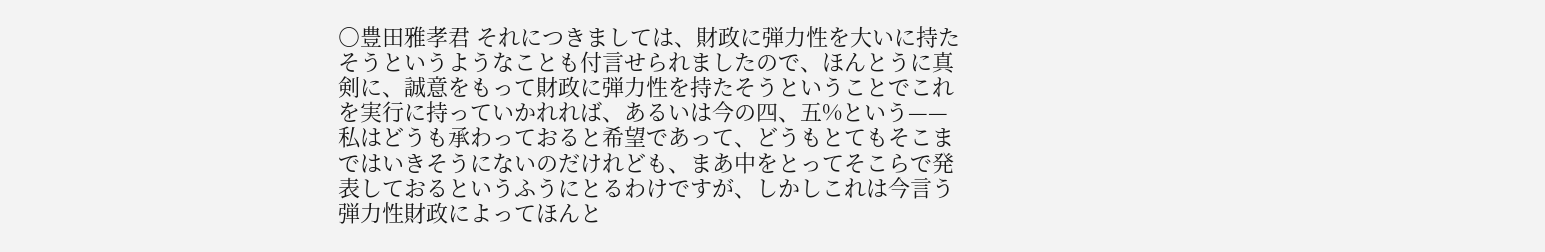○豊田雅孝君 それにつきましては、財政に弾力性を大いに持たそうというようなことも付言せられましたので、ほんとうに真剣に、誠意をもって財政に弾力性を持たそうということでこれを実行に持っていかれれば、あるいは今の四、五%という——私はどうも承わっておると希望であって、どうもとてもそこまではいきそうにないのだけれども、まあ中をとってそこらで発表しておるというふうにとるわけですが、しかしこれは今言う弾力性財政によってほんと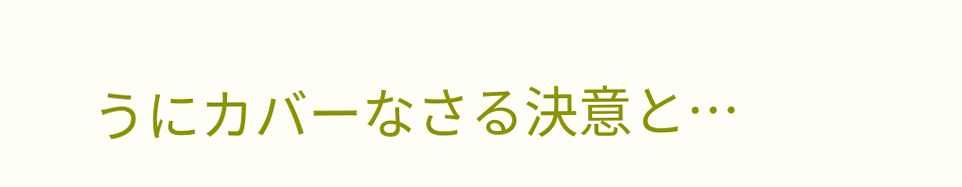うにカバーなさる決意と…